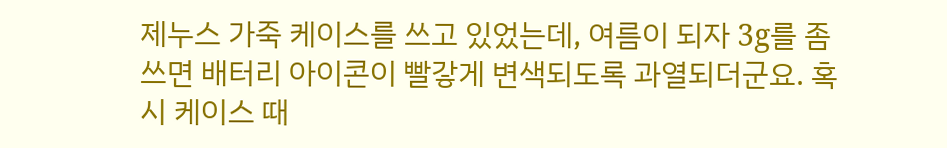제누스 가죽 케이스를 쓰고 있었는데, 여름이 되자 3g를 좀 쓰면 배터리 아이콘이 빨갛게 변색되도록 과열되더군요. 혹시 케이스 때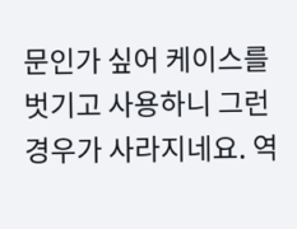문인가 싶어 케이스를 벗기고 사용하니 그런 경우가 사라지네요. 역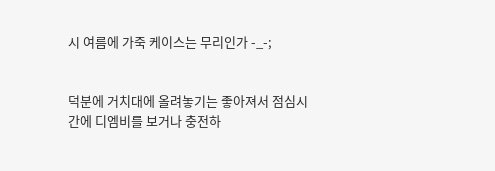시 여름에 가죽 케이스는 무리인가 -_-;


덕분에 거치대에 올려놓기는 좋아져서 점심시간에 디엠비를 보거나 충전하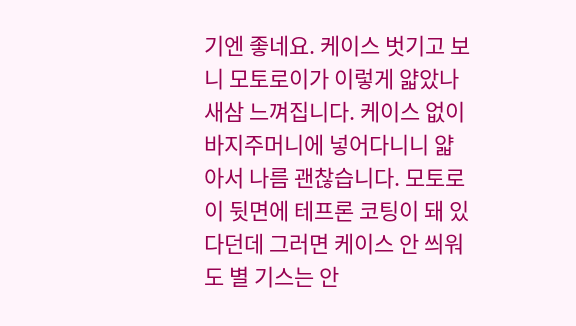기엔 좋네요. 케이스 벗기고 보니 모토로이가 이렇게 얇았나 새삼 느껴집니다. 케이스 없이 바지주머니에 넣어다니니 얇아서 나름 괜찮습니다. 모토로이 뒷면에 테프론 코팅이 돼 있다던데 그러면 케이스 안 씌워도 별 기스는 안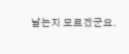날는지 모르겠군요.